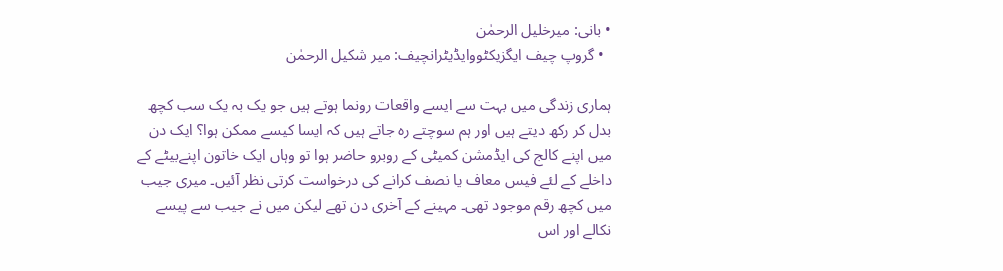• بانی: میرخلیل الرحمٰن
  • گروپ چیف ایگزیکٹووایڈیٹرانچیف: میر شکیل الرحمٰن

ہماری زندگی میں بہت سے ایسے واقعات رونما ہوتے ہیں جو یک بہ یک سب کچھ بدل کر رکھ دیتے ہیں اور ہم سوچتے رہ جاتے ہیں کہ ایسا کیسے ممکن ہوا؟ ایک دن میں اپنے کالج کی ایڈمشن کمیٹی کے روبرو حاضر ہوا تو وہاں ایک خاتون اپنےبیٹے کے داخلے کے لئے فیس معاف یا نصف کرانے کی درخواست کرتی نظر آئیں۔ میری جیب میں کچھ رقم موجود تھی۔ مہینے کے آخری دن تھے لیکن میں نے جیب سے پیسے نکالے اور اس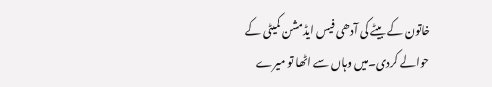خاتون کے بیٹے کی آدھی فیس ایڈمشن کمیٹی کے حوالے کردی۔میں وہاں سے اٹھا تو میرے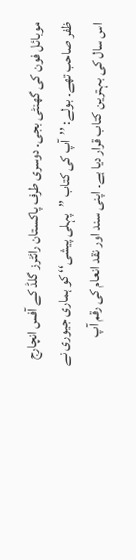موبائل فون کی گھنٹی بجی۔ دوسری طرف پاکستان رائٹرز گلڈ کے آفس انچارج ظفر صاحب تھے۔ بولے: ’’آپ کی کتاب ’’پہلی پیشی‘‘ کو ہماری جیوری نے اس سال کی بہترین کتاب قرار دیا ہے۔ اپنی سند اور نقد انعام کی رقم آپ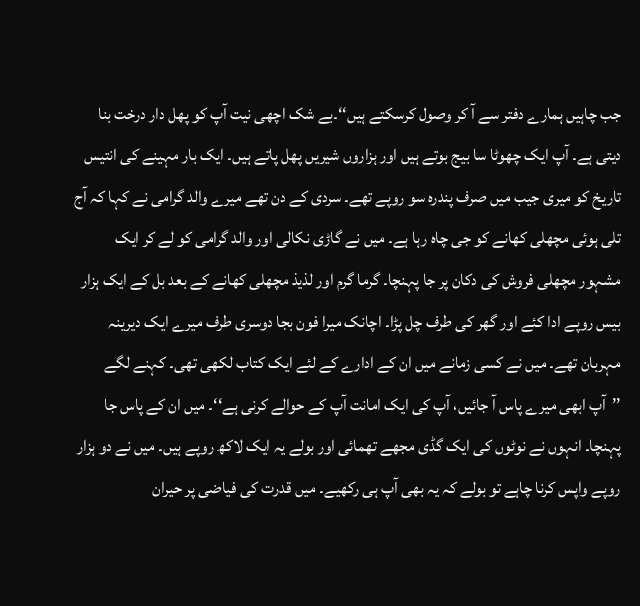جب چاہیں ہمارے دفتر سے آ کر وصول کرسکتے ہیں‘‘۔بے شک اچھی نیت آپ کو پھل دار درخت بنا دیتی ہے۔ آپ ایک چھوٹا سا بیج بوتے ہیں اور ہزاروں شیریں پھل پاتے ہیں۔ ایک بار مہینے کی انتیس تاریخ کو میری جیب میں صرف پندرہ سو روپے تھے۔ سردی کے دن تھے میرے والد گرامی نے کہا کہ آج تلی ہوئی مچھلی کھانے کو جی چاہ رہا ہے۔ میں نے گاڑی نکالی اور والد گرامی کو لے کر ایک مشہور مچھلی فروش کی دکان پر جا پہنچا۔ گرما گرم اور لذیذ مچھلی کھانے کے بعد بل کے ایک ہزار بیس روپے ادا کئے اور گھر کی طرف چل پڑا۔ اچانک میرا فون بجا دوسری طرف میرے ایک دیرینہ مہربان تھے۔ میں نے کسی زمانے میں ان کے ادارے کے لئے ایک کتاب لکھی تھی۔ کہنے لگے ’’آپ ابھی میرے پاس آ جائیں، آپ کی ایک امانت آپ کے حوالے کرنی ہے‘‘۔ میں ان کے پاس جا پہنچا۔ انہوں نے نوٹوں کی ایک گڈی مجھے تھمائی اور بولے یہ ایک لاکھ روپے ہیں۔ میں نے دو ہزار روپے واپس کرنا چاہے تو بولے کہ یہ بھی آپ ہی رکھیے۔ میں قدرت کی فیاضی پر حیران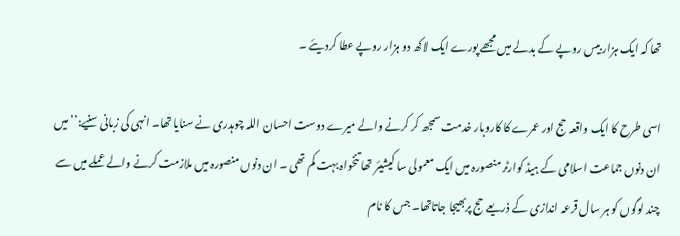تھا کہ ایک ہزار بیس روپے کے بدلے میں مجھے پورے ایک لاکھ دو ہزار روپے عطا کردیئے ۔

اسی طرح کا ایک واقعہ حج اور عمرے کا کاروبار خدمت سمجھ کر کرنے والے میرے دوست احسان اللہ چوہدری نے سنایا تھا۔ انہی کی زبانی سنیے:’’میں ان دنوں جماعت اسلامی کے ہیڈ کوارٹر منصورہ میں ایک معمولی سا کیشیئر تھا تنخواہ بہت کم تھی ۔ ان دنوں منصورہ میں ملازمت کرنے والے عملے میں سے چند لوگوں کو ہر سال قرعہ اندازی کے ذریعے حج پربھیجا جاتاتھا۔ جس کا نام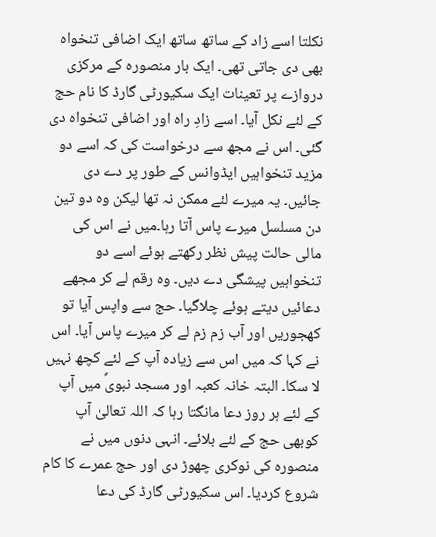نکلتا اسے زاد کے ساتھ ساتھ ایک اضافی تنخواہ بھی دی جاتی تھی۔ ایک بار منصورہ کے مرکزی دروازے پر تعینات ایک سکیورٹی گارڈ کا نام حج کے لئے نکل آیا۔ اسے زادِ راہ اور اضافی تنخواہ دی گئی۔ اس نے مجھ سے درخواست کی کہ اسے دو مزید تنخواہیں ایڈوانس کے طور پر دے دی جائیں۔ یہ میرے لئے ممکن نہ تھا لیکن وہ دو تین دن مسلسل میرے پاس آتا رہا۔میں نے اس کی مالی حالت پیش نظر رکھتے ہوئے اسے دو تنخواہیں پیشگی دے دیں۔ وہ رقم لے کر مجھے دعائیں دیتے ہوئے چلاگیا۔ حج سے واپس آیا تو کھجوریں اور آب زم زم لے کر میرے پاس آیا۔ اس نے کہا کہ میں اس سے زیادہ آپ کے لئے کچھ نہیں لا سکا۔ البتہ خانہ کعبہ اور مسجد نبویؐ میں آپ کے لئے ہر روز دعا مانگتا رہا کہ اللہ تعالیٰ آپ کوبھی حج کے لئے بلائے۔ انہی دنوں میں نے منصورہ کی نوکری چھوڑ دی اور حج عمرے کا کام شروع کردیا۔ اس سکیورٹی گارڈ کی دعا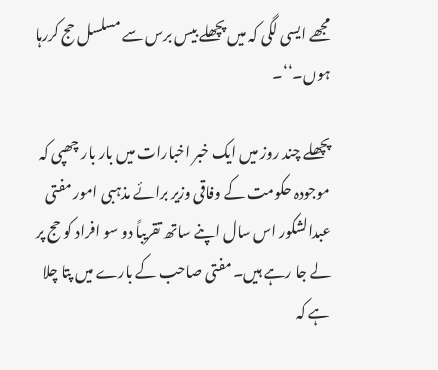مجھے ایسی لگی کہ میں پچھلے بیس برس سے مسلسل حج کررہا ہوں۔‘‘۔

پچھلے چند روز میں ایک خبر اخبارات میں بار بار چھپی کہ موجودہ حکومت کے وفاقی وزیر برائے مذہبی امور مفتی عبدالشکور اس سال اپنے ساتھ تقریباً دو سو افراد کو حج پر لے جا رہے ہیں۔ مفتی صاحب کے بارے میں پتا چلا ہے کہ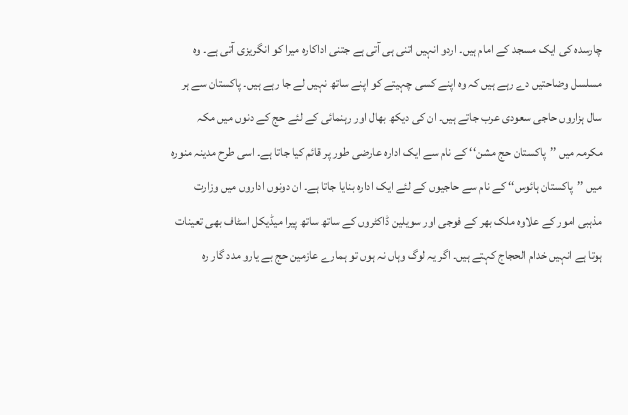چارسدہ کی ایک مسجد کے امام ہیں۔ اردو انہیں اتنی ہی آتی ہے جتنی اداکارہ میرا کو انگریزی آتی ہے۔ وہ مسلسل وضاحتیں دے رہے ہیں کہ وہ اپنے کسی چہیتے کو اپنے ساتھ نہیں لے جا رہے ہیں۔ پاکستان سے ہر سال ہزاروں حاجی سعودی عرب جاتے ہیں۔ ان کی دیکھ بھال اور رہنمائی کے لئے حج کے دنوں میں مکہ مکرمہ میں ’’پاکستان حج مشن‘‘ کے نام سے ایک ادارہ عارضی طور پر قائم کیا جاتا ہے۔ اسی طرح مدینہ منورہ میں ’’پاکستان ہائوس‘‘ کے نام سے حاجیوں کے لئے ایک ادارہ بنایا جاتا ہے۔ ان دونوں اداروں میں وزارت مذہبی امور کے علاوہ ملک بھر کے فوجی اور سویلین ڈاکٹروں کے ساتھ ساتھ پیرا میڈیکل اسٹاف بھی تعینات ہوتا ہے انہیں خدام الحجاج کہتے ہیں۔ اگر یہ لوگ وہاں نہ ہوں تو ہمارے عازمین حج بے یارو مدد گار رہ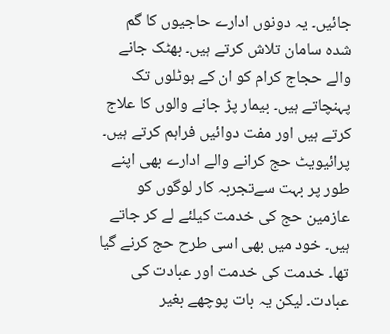جائیں۔ یہ دونوں ادارے حاجیوں کا گم شدہ سامان تلاش کرتے ہیں۔ بھٹک جانے والے حجاج کرام کو ان کے ہوٹلوں تک پہنچاتے ہیں۔ بیمار پڑ جانے والوں کا علاج کرتے ہیں اور مفت دوائیں فراہم کرتے ہیں۔ پرائیویٹ حج کرانے والے ادارے بھی اپنے طور پر بہت سےتجربہ کار لوگوں کو عازمین حج کی خدمت کیلئے لے کر جاتے ہیں۔ خود میں بھی اسی طرح حج کرنے گیا تھا۔ خدمت کی خدمت اور عبادت کی عبادت۔ لیکن یہ بات پوچھے بغیر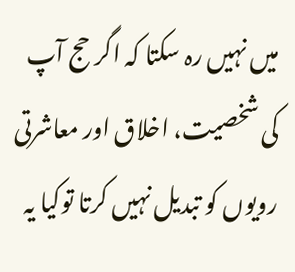میں نہیں رہ سکتا کہ اگر حج آپ کی شخصیت، اخلاق اور معاشرتی رویوں کو تبدیل نہیں کرتا توکیا یہ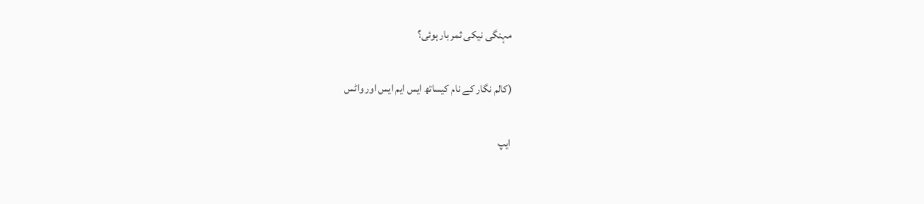مہنگی نیکی ثمر بار ہوئی؟

(کالم نگار کے نام کیساتھ ایس ایم ایس اور واٹس

ایپ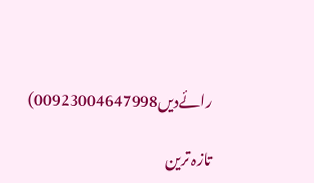رائےدیں00923004647998)

تازہ ترین